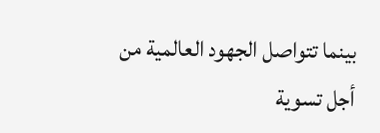بينما تتواصل الجهود العالمية من أجل تسوية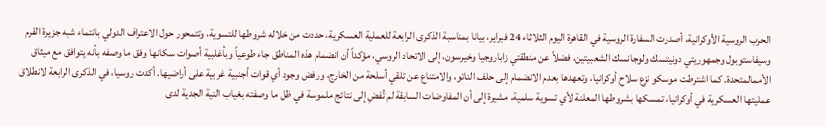الحرب الروسية الأوكرانية، أصدرت السفارة الروسية في القاهرة اليوم الثلاثاء 24 فبراير، بيانا بمناسبة الذكرى الرابعة للعملية العسكرية، حددت من خلاله شروطها للتسوية، وتتمحور حول الاعتراف الدولي بانتماء شبه جزيرة القرم وسيفاستوبول وجمهوريتي دونيتسك ولوجانسك الشعبيتين، فضلاً عن منطقتي زاباروجيا وخيرسون، إلى الاتحاد الروسي، مؤكداً أن انضمام هذه المناطق جاء طوعياً وبأغلبية أصوات سكانها وفق ما وصفه بأنه يتوافق مع ميثاق الأممالمتحدة. كما اشترطت موسكو نزع سلاح أوكرانيا، وتعهدها بعدم الانضمام إلى حلف الناتو، والامتناع عن تلقي أسلحة من الخارج، ورفض وجود أي قوات أجنبية غربية على أراضيها. أكدت روسيا، في الذكرى الرابعة لانطلاق عمليتها العسكرية في أوكرانيا، تمسكها بشروطها المعلنة لأي تسوية سلمية، مشيرة إلى أن المفاوضات السابقة لم تُفضِ إلى نتائج ملموسة في ظل ما وصفته بغياب النية الجدية لدى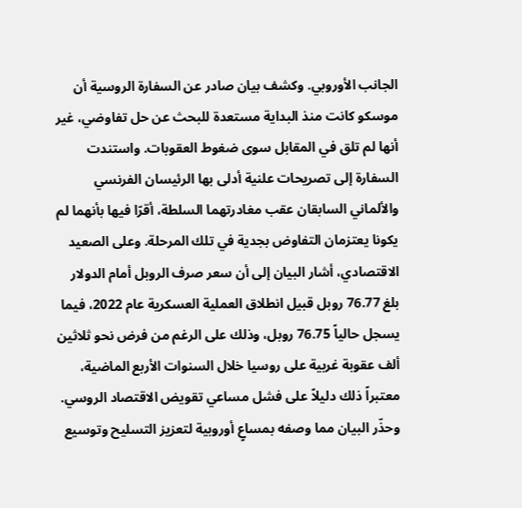الجانب الأوروبي. وكشف بيان صادر عن السفارة الروسية أن موسكو كانت منذ البداية مستعدة للبحث عن حل تفاوضي، غير أنها لم تلق في المقابل سوى ضغوط العقوبات. واستندت السفارة إلى تصريحات علنية أدلى بها الرئيسان الفرنسي والألماني السابقان عقب مغادرتهما السلطة، أقرّا فيها بأنهما لم يكونا يعتزمان التفاوض بجدية في تلك المرحلة. وعلى الصعيد الاقتصادي، أشار البيان إلى أن سعر صرف الروبل أمام الدولار بلغ 76.77 روبل قبيل انطلاق العملية العسكرية عام 2022، فيما يسجل حالياً 76.75 روبل، وذلك على الرغم من فرض نحو ثلاثين ألف عقوبة غربية على روسيا خلال السنوات الأربع الماضية، معتبراً ذلك دليلاً على فشل مساعي تقويض الاقتصاد الروسي. وحذّر البيان مما وصفه بمساعٍ أوروبية لتعزيز التسليح وتوسيع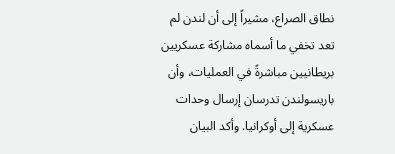نطاق الصراع، مشيراً إلى أن لندن لم تعد تخفي ما أسماه مشاركة عسكريين بريطانيين مباشرةً في العمليات، وأن باريسولندن تدرسان إرسال وحدات عسكرية إلى أوكرانيا. وأكد البيان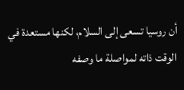أن روسيا تسعى إلى السلام، لكنها مستعدة في الوقت ذاته لمواصلة ما وصفه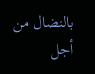بالنضال من أجل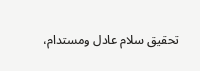تحقيق سلام عادل ومستدام،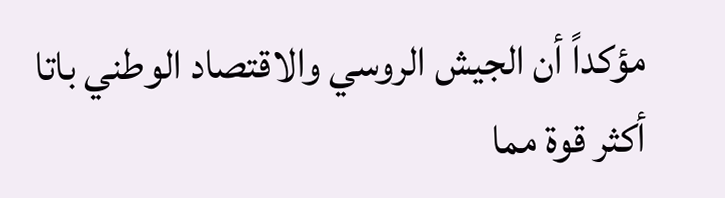مؤكداً أن الجيش الروسي والاقتصاد الوطني باتا أكثر قوة مما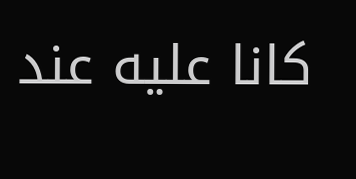كانا عليه عند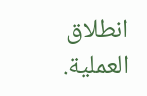انطلاق العملية.